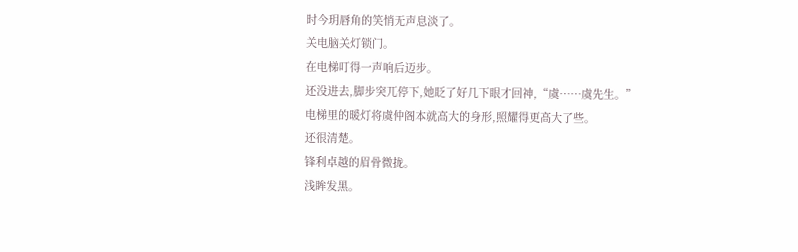时今玥唇角的笑悄无声息淡了。
关电脑关灯锁门。
在电梯叮得一声响后迈步。
还没进去,脚步突兀停下,她眨了好几下眼才回神,“虞……虞先生。”
电梯里的暖灯将虞仲阁本就高大的身形,照耀得更高大了些。
还很清楚。
锋利卓越的眉骨微拢。
浅眸发黑。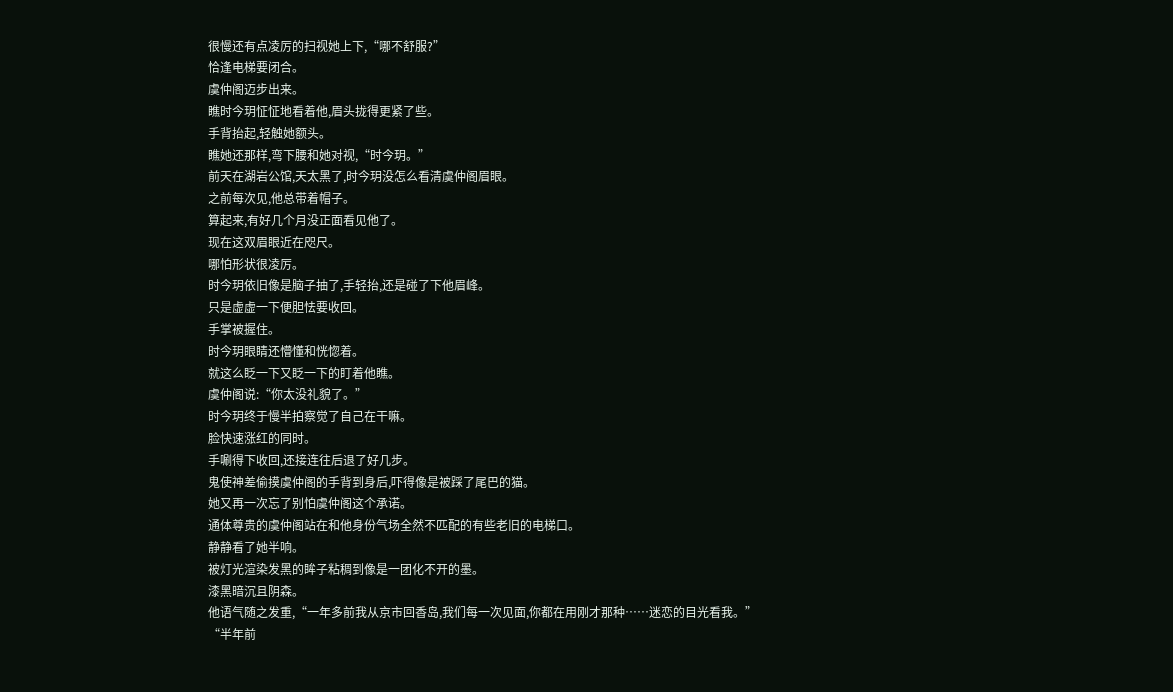很慢还有点凌厉的扫视她上下,“哪不舒服?”
恰逢电梯要闭合。
虞仲阁迈步出来。
瞧时今玥怔怔地看着他,眉头拢得更紧了些。
手背抬起,轻触她额头。
瞧她还那样,弯下腰和她对视,“时今玥。”
前天在湖岩公馆,天太黑了,时今玥没怎么看清虞仲阁眉眼。
之前每次见,他总带着帽子。
算起来,有好几个月没正面看见他了。
现在这双眉眼近在咫尺。
哪怕形状很凌厉。
时今玥依旧像是脑子抽了,手轻抬,还是碰了下他眉峰。
只是虚虚一下便胆怯要收回。
手掌被握住。
时今玥眼睛还懵懂和恍惚着。
就这么眨一下又眨一下的盯着他瞧。
虞仲阁说:“你太没礼貌了。”
时今玥终于慢半拍察觉了自己在干嘛。
脸快速涨红的同时。
手唰得下收回,还接连往后退了好几步。
鬼使神差偷摸虞仲阁的手背到身后,吓得像是被踩了尾巴的猫。
她又再一次忘了别怕虞仲阁这个承诺。
通体尊贵的虞仲阁站在和他身份气场全然不匹配的有些老旧的电梯口。
静静看了她半响。
被灯光渲染发黑的眸子粘稠到像是一团化不开的墨。
漆黑暗沉且阴森。
他语气随之发重,“一年多前我从京市回香岛,我们每一次见面,你都在用刚才那种……迷恋的目光看我。”
“半年前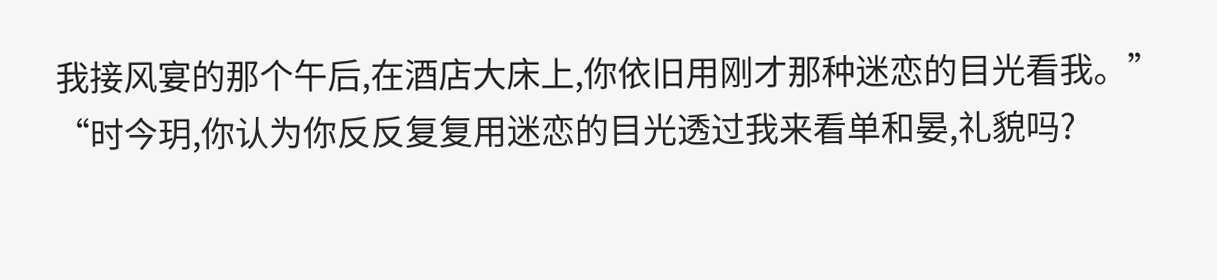我接风宴的那个午后,在酒店大床上,你依旧用刚才那种迷恋的目光看我。”
“时今玥,你认为你反反复复用迷恋的目光透过我来看单和晏,礼貌吗?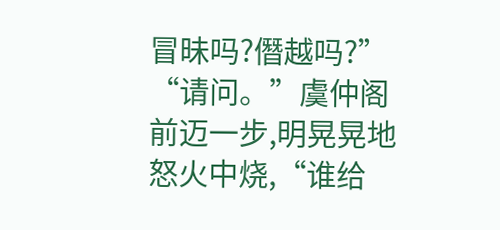冒昧吗?僭越吗?”
“请问。”虞仲阁前迈一步,明晃晃地怒火中烧,“谁给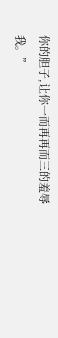你的胆子,让你一而再再而三的羞辱我。”